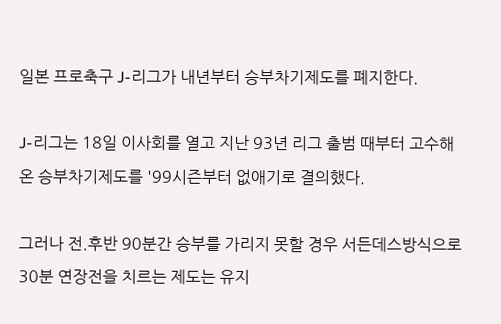일본 프로축구 J-리그가 내년부터 승부차기제도를 폐지한다.

J-리그는 18일 이사회를 열고 지난 93년 리그 출범 때부터 고수해
온 승부차기제도를 '99시즌부터 없애기로 결의했다.

그러나 전.후반 90분간 승부를 가리지 못할 경우 서든데스방식으로
30분 연장전을 치르는 제도는 유지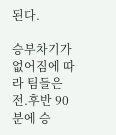된다.

승부차기가 없어짐에 따라 팀들은 전.후반 90분에 승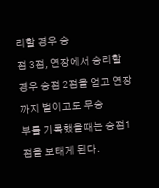리할 경우 승
점 3점, 연장에서 승리할 경우 승점 2점을 얻고 연장까지 벌이고도 무승
부를 기록했을때는 승점1점을 보태게 된다.